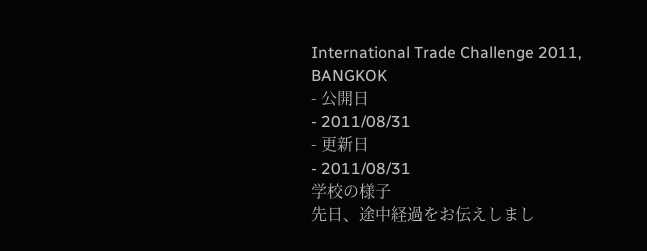International Trade Challenge 2011, BANGKOK
- 公開日
- 2011/08/31
- 更新日
- 2011/08/31
学校の様子
先日、途中経過をお伝えしまし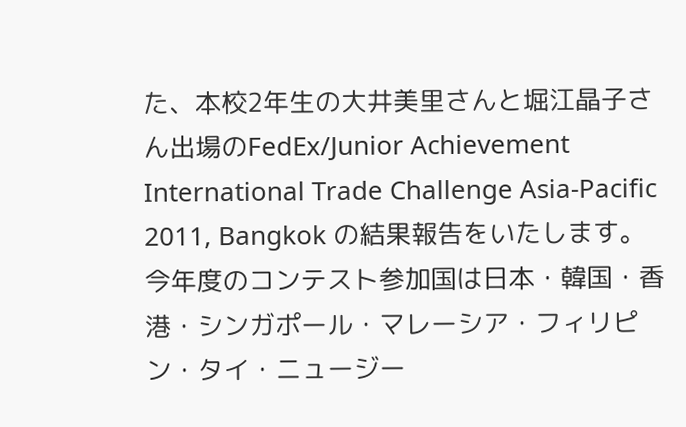た、本校2年生の大井美里さんと堀江晶子さん出場のFedEx/Junior Achievement International Trade Challenge Asia-Pacific 2011, Bangkok の結果報告をいたします。
今年度のコンテスト参加国は日本・韓国・香港・シンガポール・マレーシア・フィリピン・タイ・ニュージー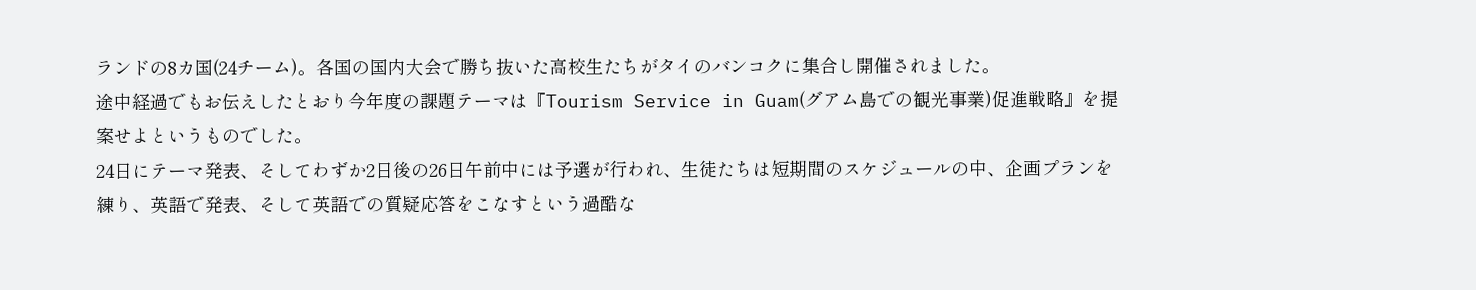ランドの8カ国(24チーム)。各国の国内大会で勝ち抜いた高校生たちがタイのバンコクに集合し開催されました。
途中経過でもお伝えしたとおり今年度の課題テーマは『Tourism Service in Guam(グアム島での観光事業)促進戦略』を提案せよというものでした。
24日にテーマ発表、そしてわずか2日後の26日午前中には予選が行われ、生徒たちは短期間のスケジュールの中、企画プランを練り、英語で発表、そして英語での質疑応答をこなすという過酷な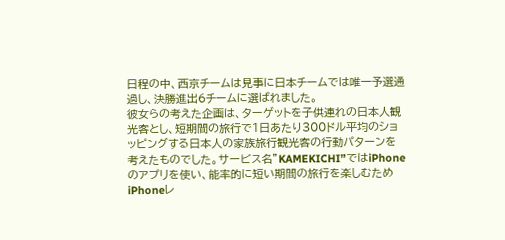日程の中、西京チームは見事に日本チームでは唯一予選通過し、決勝進出6チームに選ばれました。
彼女らの考えた企画は、ターゲットを子供連れの日本人観光客とし、短期間の旅行で1日あたり300ドル平均のショッピングする日本人の家族旅行観光客の行動パターンを考えたものでした。サービス名”KAMEKICHI”ではiPhoneのアプリを使い、能率的に短い期間の旅行を楽しむためiPhoneレ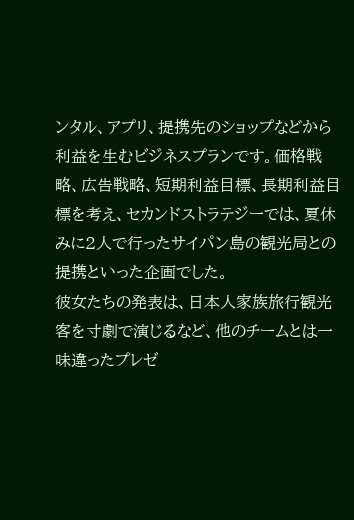ンタル、アプリ、提携先のショップなどから利益を生むビジネスプランです。価格戦略、広告戦略、短期利益目標、長期利益目標を考え、セカンドストラテジーでは、夏休みに2人で行ったサイパン島の観光局との提携といった企画でした。
彼女たちの発表は、日本人家族旅行観光客を寸劇で演じるなど、他のチームとは一味違ったプレゼ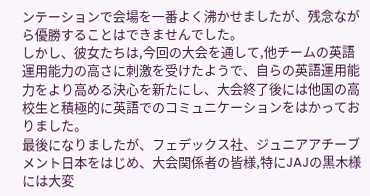ンテーションで会場を一番よく沸かせましたが、残念ながら優勝することはできませんでした。
しかし、彼女たちは,今回の大会を通して,他チームの英語運用能力の高さに刺激を受けたようで、自らの英語運用能力をより高める決心を新たにし、大会終了後には他国の高校生と積極的に英語でのコミュニケーションをはかっておりました。
最後になりましたが、フェデックス社、ジュニアアチーブメント日本をはじめ、大会関係者の皆様,特にJAJの黒木様には大変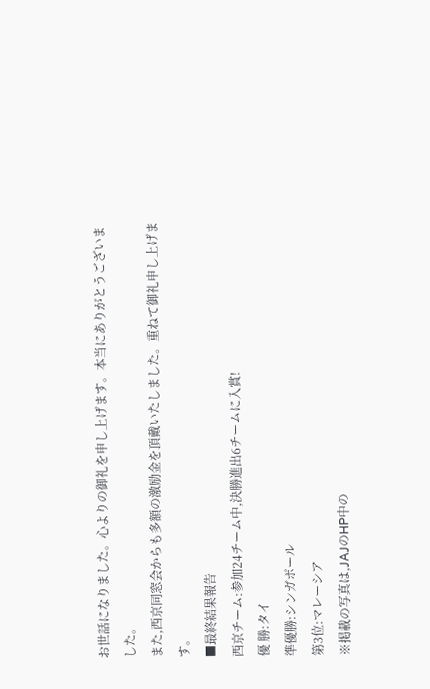お世話になりました。心よりの御礼を申し上げます。本当にありがとうございました。
また,西京同窓会からも多額の激励金を頂戴いたしました。重ねて御礼申し上げます。
■最終結果報告
西京チーム:参加24チーム中,決勝進出6チームに入賞!
優 勝:タイ
準優勝:シンガポール
第3位:マレーシア
※掲載の写真は,JAJのHP中の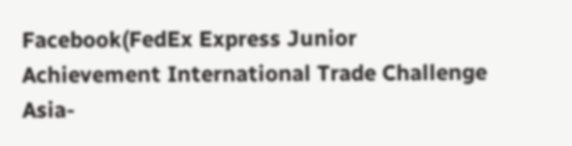Facebook(FedEx Express Junior Achievement International Trade Challenge Asia-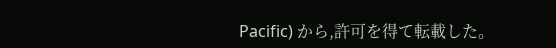Pacific) から,許可を得て転載した。